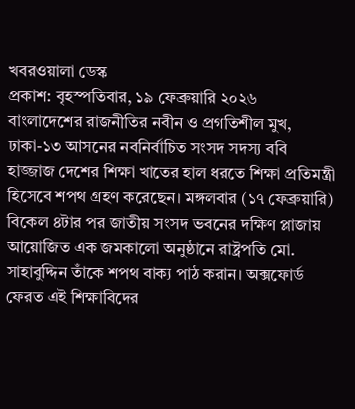খবরওয়ালা ডেস্ক
প্রকাশ: বৃহস্পতিবার, ১৯ ফেব্রুয়ারি ২০২৬
বাংলাদেশের রাজনীতির নবীন ও প্রগতিশীল মুখ, ঢাকা-১৩ আসনের নবনির্বাচিত সংসদ সদস্য ববি হাজ্জাজ দেশের শিক্ষা খাতের হাল ধরতে শিক্ষা প্রতিমন্ত্রী হিসেবে শপথ গ্রহণ করেছেন। মঙ্গলবার (১৭ ফেব্রুয়ারি) বিকেল ৪টার পর জাতীয় সংসদ ভবনের দক্ষিণ প্লাজায় আয়োজিত এক জমকালো অনুষ্ঠানে রাষ্ট্রপতি মো. সাহাবুদ্দিন তাঁকে শপথ বাক্য পাঠ করান। অক্সফোর্ড ফেরত এই শিক্ষাবিদের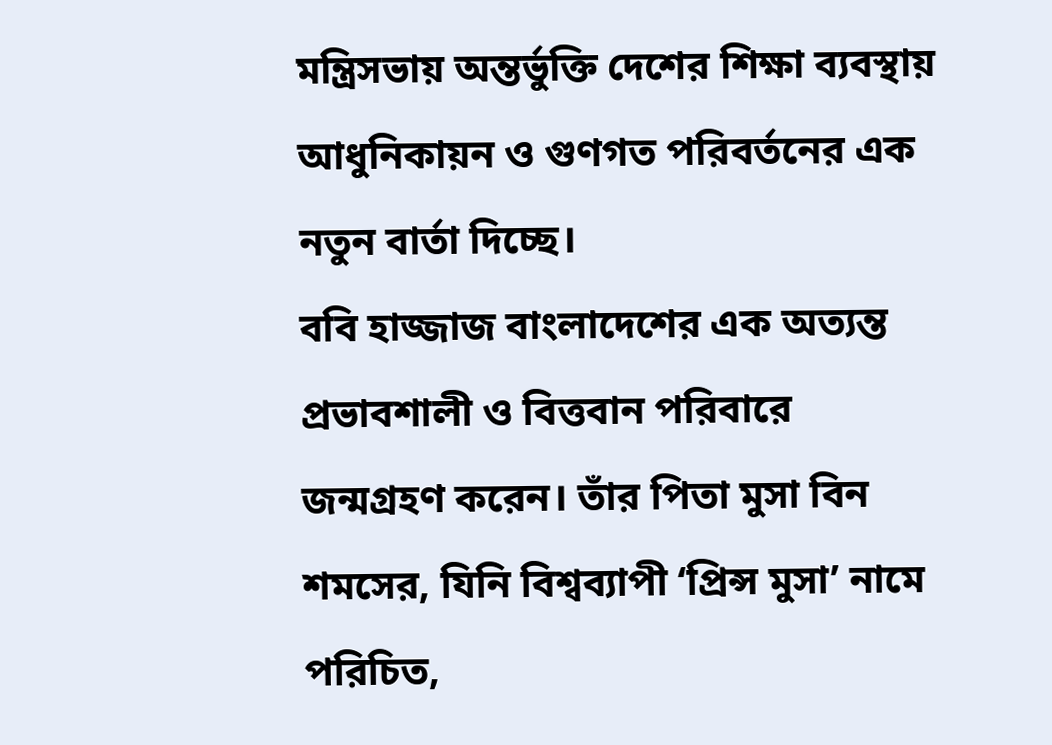মন্ত্রিসভায় অন্তর্ভুক্তি দেশের শিক্ষা ব্যবস্থায় আধুনিকায়ন ও গুণগত পরিবর্তনের এক নতুন বার্তা দিচ্ছে।
ববি হাজ্জাজ বাংলাদেশের এক অত্যন্ত প্রভাবশালী ও বিত্তবান পরিবারে জন্মগ্রহণ করেন। তাঁর পিতা মুসা বিন শমসের, যিনি বিশ্বব্যাপী ‘প্রিন্স মুসা’ নামে পরিচিত,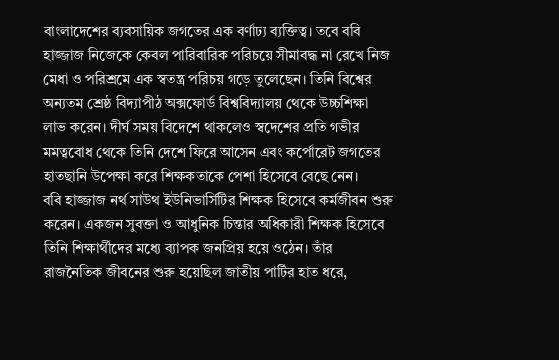বাংলাদেশের ব্যবসায়িক জগতের এক বর্ণাঢ্য ব্যক্তিত্ব। তবে ববি হাজ্জাজ নিজেকে কেবল পারিবারিক পরিচয়ে সীমাবদ্ধ না রেখে নিজ মেধা ও পরিশ্রমে এক স্বতন্ত্র পরিচয় গড়ে তুলেছেন। তিনি বিশ্বের অন্যতম শ্রেষ্ঠ বিদ্যাপীঠ অক্সফোর্ড বিশ্ববিদ্যালয় থেকে উচ্চশিক্ষা লাভ করেন। দীর্ঘ সময় বিদেশে থাকলেও স্বদেশের প্রতি গভীর মমত্ববোধ থেকে তিনি দেশে ফিরে আসেন এবং কর্পোরেট জগতের হাতছানি উপেক্ষা করে শিক্ষকতাকে পেশা হিসেবে বেছে নেন।
ববি হাজ্জাজ নর্থ সাউথ ইউনিভার্সিটির শিক্ষক হিসেবে কর্মজীবন শুরু করেন। একজন সুবক্তা ও আধুনিক চিন্তার অধিকারী শিক্ষক হিসেবে তিনি শিক্ষার্থীদের মধ্যে ব্যাপক জনপ্রিয় হয়ে ওঠেন। তাঁর রাজনৈতিক জীবনের শুরু হয়েছিল জাতীয় পার্টির হাত ধরে,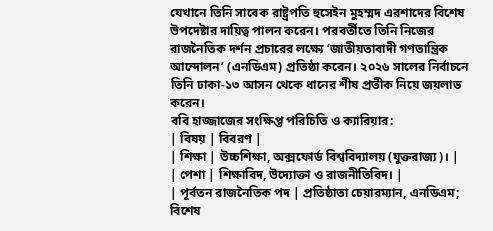যেখানে তিনি সাবেক রাষ্ট্রপতি হুসেইন মুহম্মদ এরশাদের বিশেষ উপদেষ্টার দায়িত্ব পালন করেন। পরবর্তীতে তিনি নিজের রাজনৈতিক দর্শন প্রচারের লক্ষ্যে ‘জাতীয়তাবাদী গণতান্ত্রিক আন্দোলন’ (এনডিএম) প্রতিষ্ঠা করেন। ২০২৬ সালের নির্বাচনে তিনি ঢাকা-১৩ আসন থেকে ধানের শীষ প্রতীক নিয়ে জয়লাভ করেন।
ববি হাজ্জাজের সংক্ষিপ্ত পরিচিতি ও ক্যারিয়ার:
| বিষয় | বিবরণ |
| শিক্ষা | উচ্চশিক্ষা, অক্সফোর্ড বিশ্ববিদ্যালয় (যুক্তরাজ্য)। |
| পেশা | শিক্ষাবিদ, উদ্যোক্তা ও রাজনীতিবিদ। |
| পূর্বতন রাজনৈতিক পদ | প্রতিষ্ঠাতা চেয়ারম্যান, এনডিএম; বিশেষ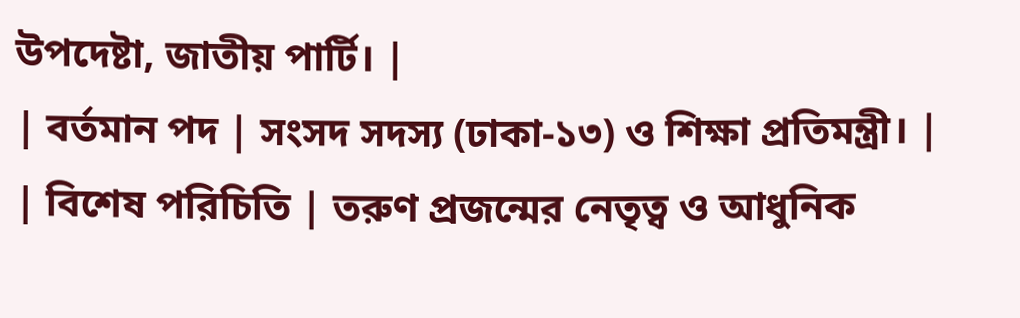উপদেষ্টা, জাতীয় পার্টি। |
| বর্তমান পদ | সংসদ সদস্য (ঢাকা-১৩) ও শিক্ষা প্রতিমন্ত্রী। |
| বিশেষ পরিচিতি | তরুণ প্রজন্মের নেতৃত্ব ও আধুনিক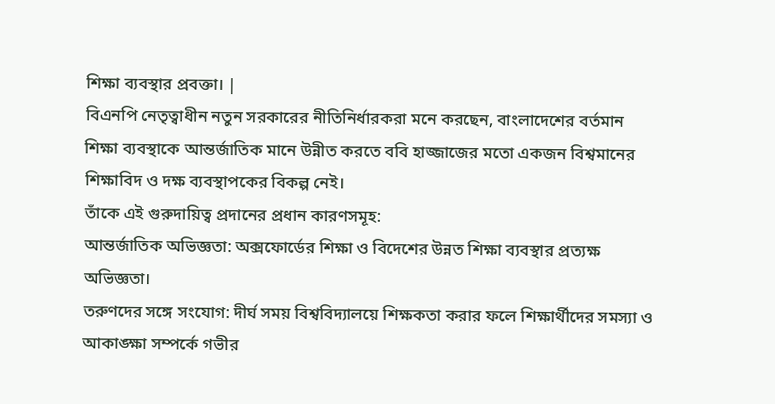শিক্ষা ব্যবস্থার প্রবক্তা। |
বিএনপি নেতৃত্বাধীন নতুন সরকারের নীতিনির্ধারকরা মনে করছেন, বাংলাদেশের বর্তমান শিক্ষা ব্যবস্থাকে আন্তর্জাতিক মানে উন্নীত করতে ববি হাজ্জাজের মতো একজন বিশ্বমানের শিক্ষাবিদ ও দক্ষ ব্যবস্থাপকের বিকল্প নেই।
তাঁকে এই গুরুদায়িত্ব প্রদানের প্রধান কারণসমূহ:
আন্তর্জাতিক অভিজ্ঞতা: অক্সফোর্ডের শিক্ষা ও বিদেশের উন্নত শিক্ষা ব্যবস্থার প্রত্যক্ষ অভিজ্ঞতা।
তরুণদের সঙ্গে সংযোগ: দীর্ঘ সময় বিশ্ববিদ্যালয়ে শিক্ষকতা করার ফলে শিক্ষার্থীদের সমস্যা ও আকাঙ্ক্ষা সম্পর্কে গভীর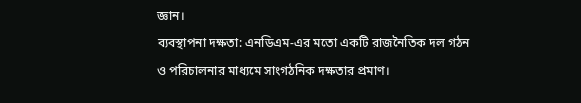জ্ঞান।
ব্যবস্থাপনা দক্ষতা: এনডিএম-এর মতো একটি রাজনৈতিক দল গঠন ও পরিচালনার মাধ্যমে সাংগঠনিক দক্ষতার প্রমাণ।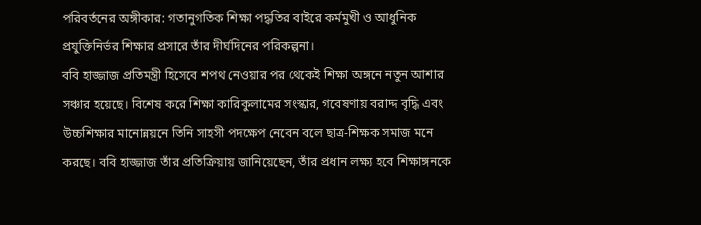পরিবর্তনের অঙ্গীকার: গতানুগতিক শিক্ষা পদ্ধতির বাইরে কর্মমুখী ও আধুনিক প্রযুক্তিনির্ভর শিক্ষার প্রসারে তাঁর দীর্ঘদিনের পরিকল্পনা।
ববি হাজ্জাজ প্রতিমন্ত্রী হিসেবে শপথ নেওয়ার পর থেকেই শিক্ষা অঙ্গনে নতুন আশার সঞ্চার হয়েছে। বিশেষ করে শিক্ষা কারিকুলামের সংস্কার, গবেষণায় বরাদ্দ বৃদ্ধি এবং উচ্চশিক্ষার মানোন্নয়নে তিনি সাহসী পদক্ষেপ নেবেন বলে ছাত্র-শিক্ষক সমাজ মনে করছে। ববি হাজ্জাজ তাঁর প্রতিক্রিয়ায় জানিয়েছেন, তাঁর প্রধান লক্ষ্য হবে শিক্ষাঙ্গনকে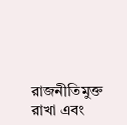রাজনীতিমুক্ত রাখা এবং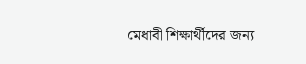মেধাবী শিক্ষার্থীদের জন্য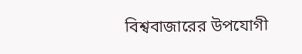বিশ্ববাজারের উপযোগী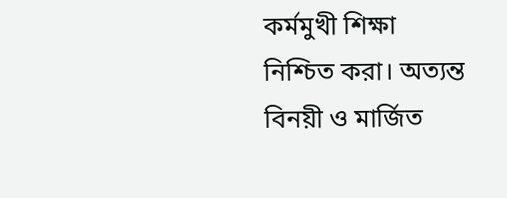কর্মমুখী শিক্ষা নিশ্চিত করা। অত্যন্ত বিনয়ী ও মার্জিত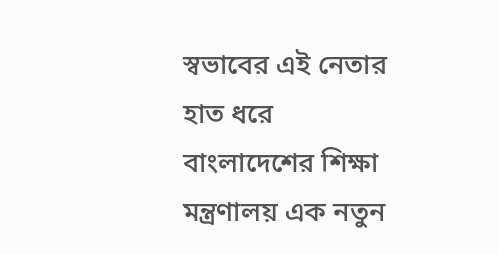স্বভাবের এই নেতার হাত ধরে বাংলাদেশের শিক্ষা মন্ত্রণালয় এক নতুন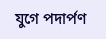যুগে পদার্পণ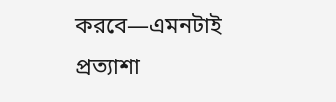করবে—এমনটাই প্রত্যাশা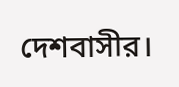দেশবাসীর।